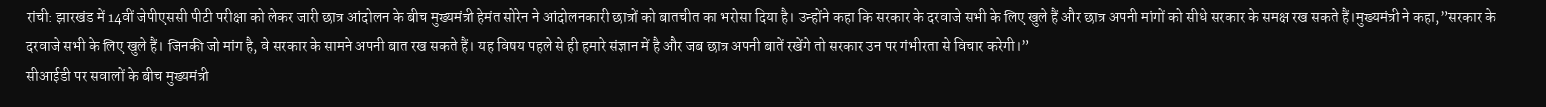रांची: झारखंड में 14वीं जेपीएससी पीटी परीक्षा को लेकर जारी छात्र आंदोलन के बीच मुख्यमंत्री हेमंत सोरेन ने आंदोलनकारी छात्रों को बातचीत का भरोसा दिया है। उन्होंने कहा कि सरकार के दरवाजे सभी के लिए खुले हैं और छात्र अपनी मांगों को सीधे सरकार के समक्ष रख सकते हैं।मुख्यमंत्री ने कहा,”सरकार के दरवाजे सभी के लिए खुले हैं। जिनकी जो मांग है, वे सरकार के सामने अपनी बात रख सकते हैं। यह विषय पहले से ही हमारे संज्ञान में है और जब छात्र अपनी बातें रखेंगे तो सरकार उन पर गंभीरता से विचार करेगी।”
सीआईडी पर सवालों के बीच मुख्यमंत्री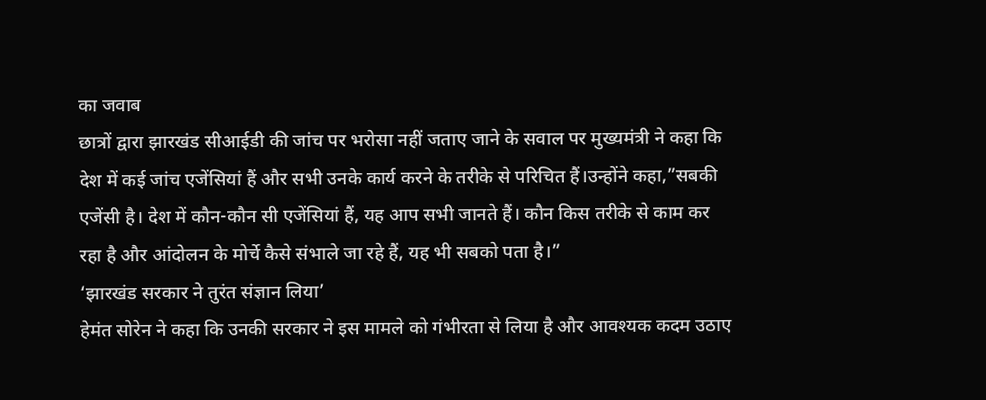का जवाब
छात्रों द्वारा झारखंड सीआईडी की जांच पर भरोसा नहीं जताए जाने के सवाल पर मुख्यमंत्री ने कहा कि देश में कई जांच एजेंसियां हैं और सभी उनके कार्य करने के तरीके से परिचित हैं।उन्होंने कहा,”सबकी एजेंसी है। देश में कौन-कौन सी एजेंसियां हैं, यह आप सभी जानते हैं। कौन किस तरीके से काम कर रहा है और आंदोलन के मोर्चे कैसे संभाले जा रहे हैं, यह भी सबको पता है।”
‘झारखंड सरकार ने तुरंत संज्ञान लिया’
हेमंत सोरेन ने कहा कि उनकी सरकार ने इस मामले को गंभीरता से लिया है और आवश्यक कदम उठाए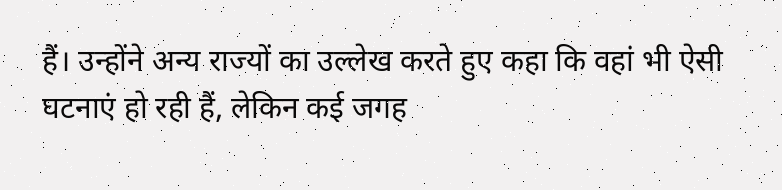हैं। उन्होंने अन्य राज्यों का उल्लेख करते हुए कहा कि वहां भी ऐसी घटनाएं हो रही हैं, लेकिन कई जगह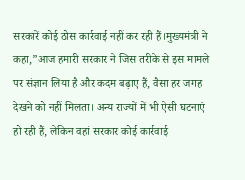सरकारें कोई ठोस कार्रवाई नहीं कर रही हैं।मुख्यमंत्री ने कहा,”आज हमारी सरकार ने जिस तरीके से इस मामले पर संज्ञान लिया है और कदम बढ़ाए हैं, वैसा हर जगह देखने को नहीं मिलता। अन्य राज्यों में भी ऐसी घटनाएं हो रही हैं, लेकिन वहां सरकार कोई कार्रवाई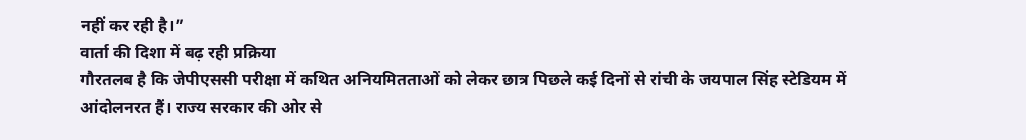नहीं कर रही है।”
वार्ता की दिशा में बढ़ रही प्रक्रिया
गौरतलब है कि जेपीएससी परीक्षा में कथित अनियमितताओं को लेकर छात्र पिछले कई दिनों से रांची के जयपाल सिंह स्टेडियम में आंदोलनरत हैं। राज्य सरकार की ओर से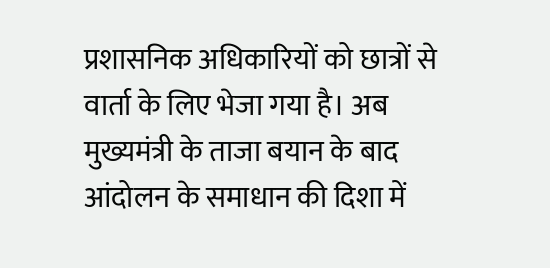प्रशासनिक अधिकारियों को छात्रों से वार्ता के लिए भेजा गया है। अब मुख्यमंत्री के ताजा बयान के बाद आंदोलन के समाधान की दिशा में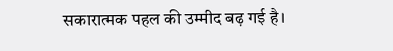सकारात्मक पहल की उम्मीद बढ़ गई है।